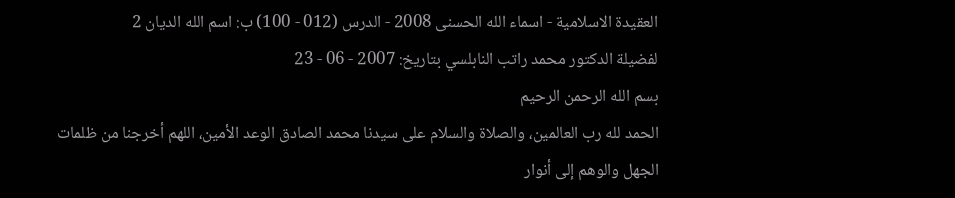العقيدة الاسلامية - اسماء الله الحسنى 2008 - الدرس (012 - 100) ب: اسم الله الديان 2
لفضيلة الدكتور محمد راتب النابلسي بتاريخ: 2007 - 06 - 23
بسم الله الرحمن الرحيم
الحمد لله رب العالمين، والصلاة والسلام على سيدنا محمد الصادق الوعد الأمين، اللهم أخرجنا من ظلمات الجهل والوهم إلى أنوار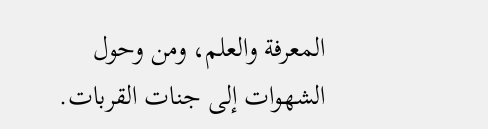المعرفة والعلم، ومن وحول الشهوات إلى جنات القربات.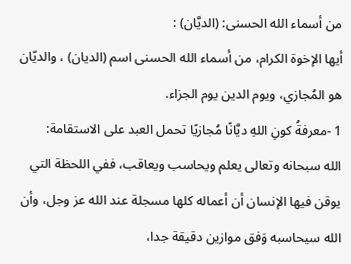من أسماء الله الحسنى: (الديَّان) :
أيها الإخوة الكرام، من أسماء الله الحسنى اسم (الديان) ، والديّان هو المُجازي، ويوم الدين يوم الجزاء.
1 -معرفةُ كونِ اللهِ ديَّانًا مُجازيًا تحمل العبد على الاستقامة:
الله سبحانه وتعالى يعلم ويحاسب ويعاقب، ففي اللحظة التي يوقن فيها الإنسان أن أعماله كلها مسجلة عند الله عز وجل، وأن الله سيحاسبه وَفق موازين دقيقة جدا،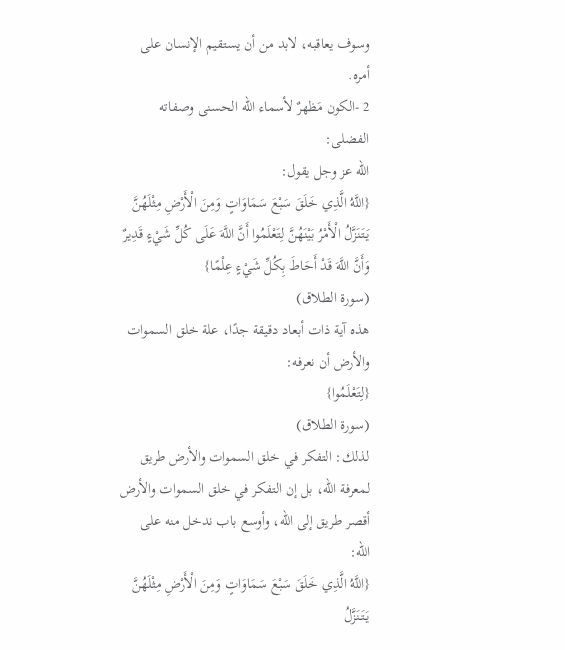وسوف يعاقبه، لابد من أن يستقيم الإنسان على أمره.
2 -الكون مَظهرٌ لأسماء الله الحسنى وصفاته الفضلى:
الله عز وجل يقول:
{اللَّهُ الَّذِي خَلَقَ سَبْعَ سَمَاوَاتٍ وَمِنَ الْأَرْضِ مِثْلَهُنَّ يَتَنَزَّلُ الْأَمْرُ بَيْنَهُنَّ لِتَعْلَمُوا أَنَّ اللَّهَ عَلَى كُلِّ شَيْءٍ قَدِيرٌ وَأَنَّ اللَّهَ قَدْ أَحَاطَ بِكُلِّ شَيْءٍ عِلْمًا}
(سورة الطلاق)
هذه آية ذات أبعاد دقيقة جدًا، علة خلق السموات والأرض أن نعرفه:
{لِتَعْلَمُوا}
(سورة الطلاق)
لذلك: التفكر في خلق السموات والأرض طريق لمعرفة الله، بل إن التفكر في خلق السموات والأرض أقصر طريق إلى الله، وأوسع باب ندخل منه على الله:
{اللَّهُ الَّذِي خَلَقَ سَبْعَ سَمَاوَاتٍ وَمِنَ الْأَرْضِ مِثْلَهُنَّ يَتَنَزَّلُ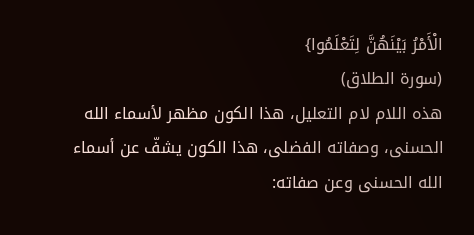الْأَمْرُ بَيْنَهُنَّ لِتَعْلَمُوا}
(سورة الطلاق)
هذه اللام لام التعليل، هذا الكون مظهر لأسماء الله الحسنى، وصفاته الفضلى، هذا الكون يشفّ عن أسماء الله الحسنى وعن صفاته: